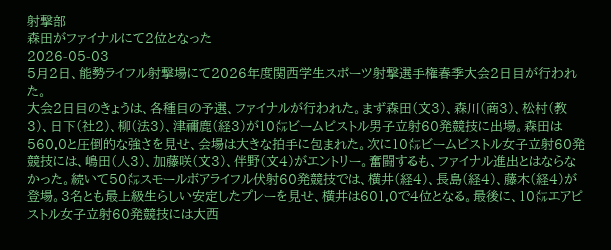射撃部
森田がファイナルにて2位となった
2026-05-03
5月2日、能勢ライフル射撃場にて2026年度関西学生スポーツ射撃選手権春季大会2日目が行われた。
大会2日目のきょうは、各種目の予選、ファイナルが行われた。まず森田(文3)、森川(商3)、松村(教3)、日下(社2)、柳(法3)、津禰鹿(経3)が10㍍ビームピストル男子立射60発競技に出場。森田は560.0と圧倒的な強さを見せ、会場は大きな拍手に包まれた。次に10㍍ビームピストル女子立射60発競技には、嶋田(人3)、加藤咲(文3)、伴野(文4)がエントリー。奮闘するも、ファイナル進出とはならなかった。続いて50㍍スモールボアライフル伏射60発競技では、横井(経4)、長島(経4)、藤木(経4)が登場。3名とも最上級生らしい安定したプレーを見せ、横井は601.0で4位となる。最後に、10㍍エアピストル女子立射60発競技には大西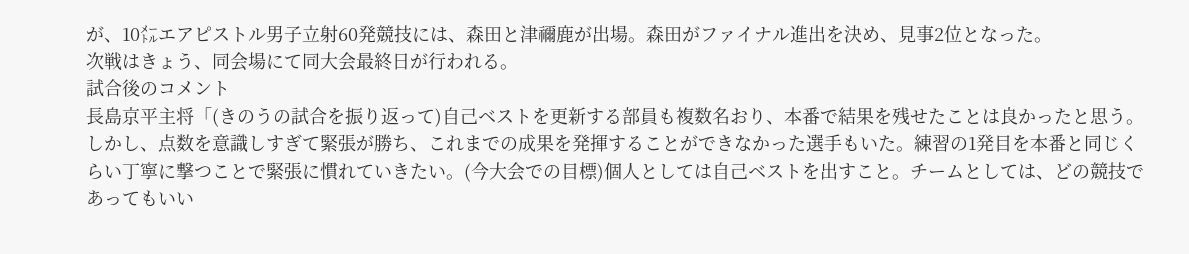が、10㍍エアピストル男子立射60発競技には、森田と津禰鹿が出場。森田がファイナル進出を決め、見事2位となった。
次戦はきょう、同会場にて同大会最終日が行われる。
試合後のコメント
長島京平主将「(きのうの試合を振り返って)自己ベストを更新する部員も複数名おり、本番で結果を残せたことは良かったと思う。しかし、点数を意識しすぎて緊張が勝ち、これまでの成果を発揮することができなかった選手もいた。練習の1発目を本番と同じくらい丁寧に撃つことで緊張に慣れていきたい。(今大会での目標)個人としては自己ベストを出すこと。チームとしては、どの競技であってもいい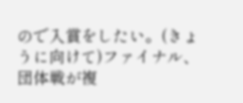ので入賞をしたい。(きょうに向けて)ファイナル、団体戦が複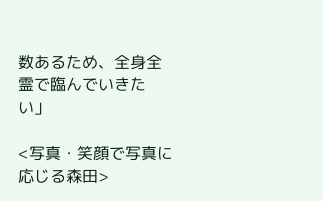数あるため、全身全霊で臨んでいきたい」

<写真・笑顔で写真に応じる森田>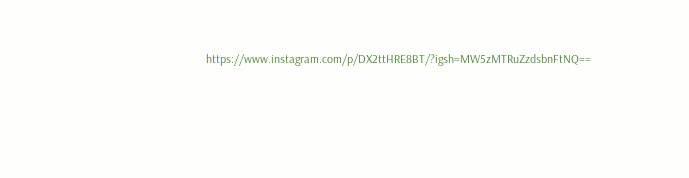https://www.instagram.com/p/DX2ttHRE8BT/?igsh=MW5zMTRuZzdsbnFtNQ==